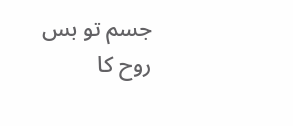جسم تو بس روح کا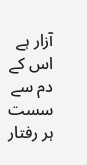آزار ہے اس کے دم سے سست ہر رفتار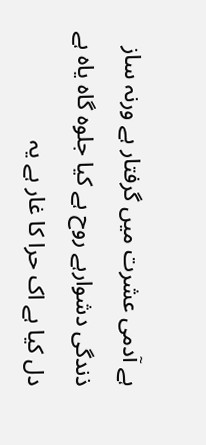ہے آدمی عشرت میں گرفتار ہے ورنہ ساز ذندگی دشوارہے روح ہے کیا جلوہ گاہ یاہ ہے دل کیا ہے اک حرا کا غار ہے یہ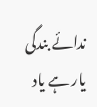ندائے بندگی یار ہے یاد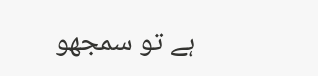ہے تو سمجھو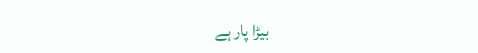بیڑا پار ہے